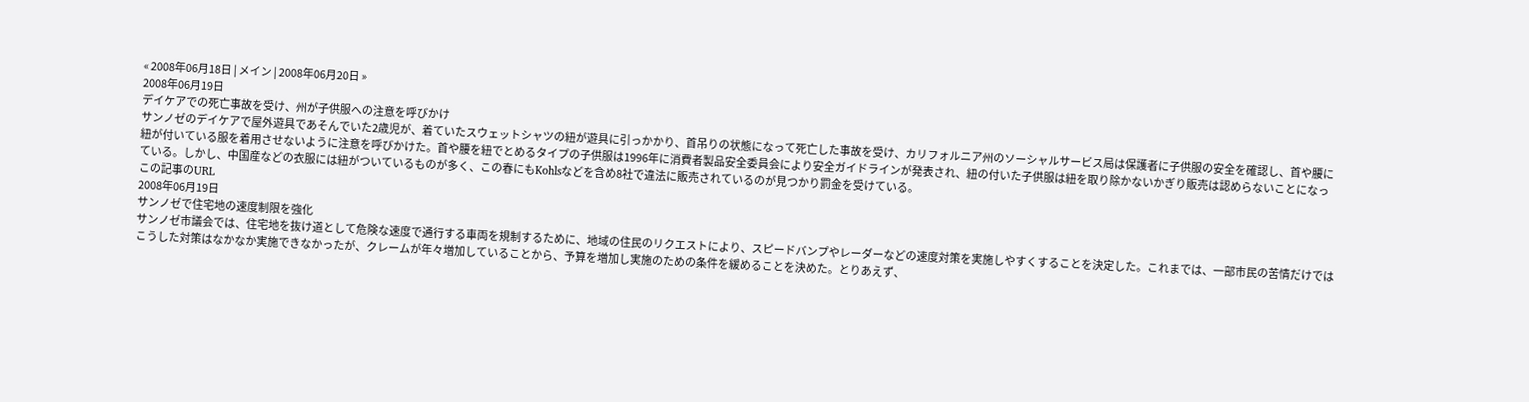« 2008年06月18日 | メイン | 2008年06月20日 »
2008年06月19日
デイケアでの死亡事故を受け、州が子供服への注意を呼びかけ
サンノゼのデイケアで屋外遊具であそんでいた2歳児が、着ていたスウェットシャツの紐が遊具に引っかかり、首吊りの状態になって死亡した事故を受け、カリフォルニア州のソーシャルサービス局は保護者に子供服の安全を確認し、首や腰に紐が付いている服を着用させないように注意を呼びかけた。首や腰を紐でとめるタイプの子供服は1996年に消費者製品安全委員会により安全ガイドラインが発表され、紐の付いた子供服は紐を取り除かないかぎり販売は認めらないことになっている。しかし、中国産などの衣服には紐がついているものが多く、この春にもKohlsなどを含め8社で違法に販売されているのが見つかり罰金を受けている。
この記事のURL
2008年06月19日
サンノゼで住宅地の速度制限を強化
サンノゼ市議会では、住宅地を抜け道として危険な速度で通行する車両を規制するために、地域の住民のリクエストにより、スピードバンプやレーダーなどの速度対策を実施しやすくすることを決定した。これまでは、一部市民の苦情だけではこうした対策はなかなか実施できなかったが、クレームが年々増加していることから、予算を増加し実施のための条件を緩めることを決めた。とりあえず、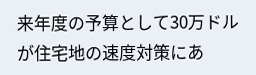来年度の予算として30万ドルが住宅地の速度対策にあ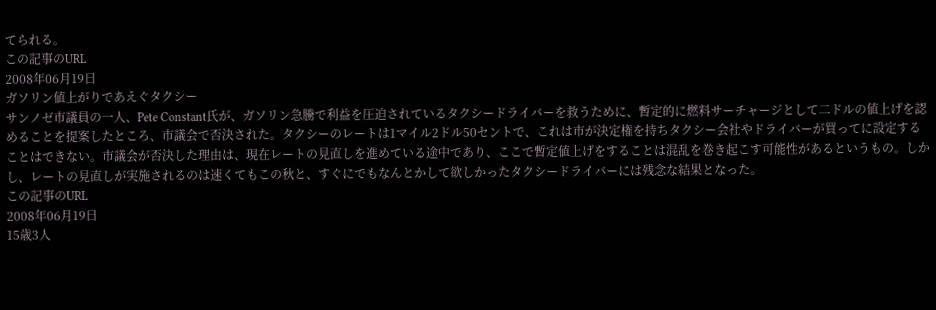てられる。
この記事のURL
2008年06月19日
ガソリン値上がりであえぐタクシー
サンノゼ市議員の一人、Pete Constant氏が、ガソリン急騰で利益を圧迫されているタクシードライバーを救うために、暫定的に燃料サーチャージとして二ドルの値上げを認めることを提案したところ、市議会で否決された。タクシーのレートは1マイル2ドル50セントで、これは市が決定権を持ちタクシー会社やドライバーが買ってに設定することはできない。市議会が否決した理由は、現在レートの見直しを進めている途中であり、ここで暫定値上げをすることは混乱を巻き起こす可能性があるというもの。しかし、レートの見直しが実施されるのは速くてもこの秋と、すぐにでもなんとかして欲しかったタクシードライバーには残念な結果となった。
この記事のURL
2008年06月19日
15歳3人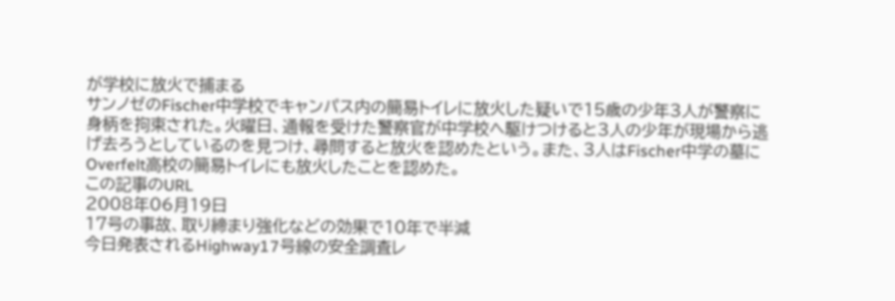が学校に放火で捕まる
サンノゼのFischer中学校でキャンパス内の簡易トイレに放火した疑いで15歳の少年3人が警察に身柄を拘束された。火曜日、通報を受けた警察官が中学校へ駆けつけると3人の少年が現場から逃げ去ろうとしているのを見つけ、尋問すると放火を認めたという。また、3人はFischer中学の墓にOverfelt高校の簡易トイレにも放火したことを認めた。
この記事のURL
2008年06月19日
17号の事故、取り締まり強化などの効果で10年で半減
今日発表されるHighway17号線の安全調査レ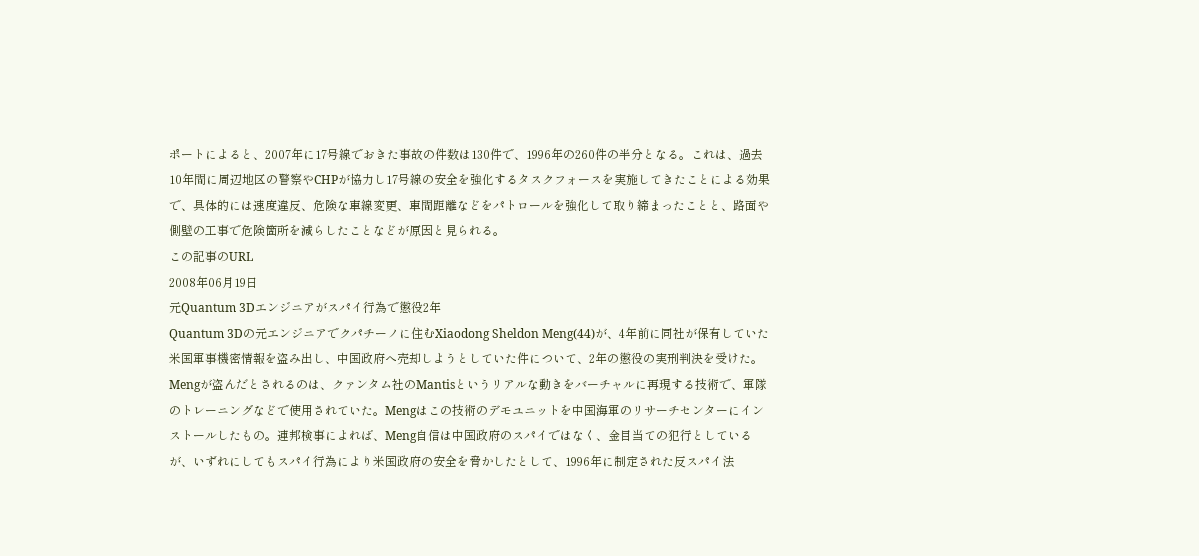ポートによると、2007年に17号線でおきた事故の件数は130件で、1996年の260件の半分となる。これは、過去10年間に周辺地区の警察やCHPが協力し17号線の安全を強化するタスクフォースを実施してきたことによる効果で、具体的には速度違反、危険な車線変更、車間距離などをパトロールを強化して取り締まったことと、路面や側壁の工事で危険箇所を減らしたことなどが原因と見られる。
この記事のURL
2008年06月19日
元Quantum 3Dエンジニアがスパイ行為で懲役2年
Quantum 3Dの元エンジニアでクパチーノに住むXiaodong Sheldon Meng(44)が、4年前に同社が保有していた米国軍事機密情報を盗み出し、中国政府へ売却しようとしていた件について、2年の懲役の実刑判決を受けた。Mengが盗んだとされるのは、クァンタム社のMantisというリアルな動きをバーチャルに再現する技術で、軍隊のトレーニングなどで使用されていた。Mengはこの技術のデモユニットを中国海軍のリサーチセンターにインストールしたもの。連邦検事によれば、Meng自信は中国政府のスパイではなく、金目当ての犯行としているが、いずれにしてもスパイ行為により米国政府の安全を脅かしたとして、1996年に制定された反スパイ法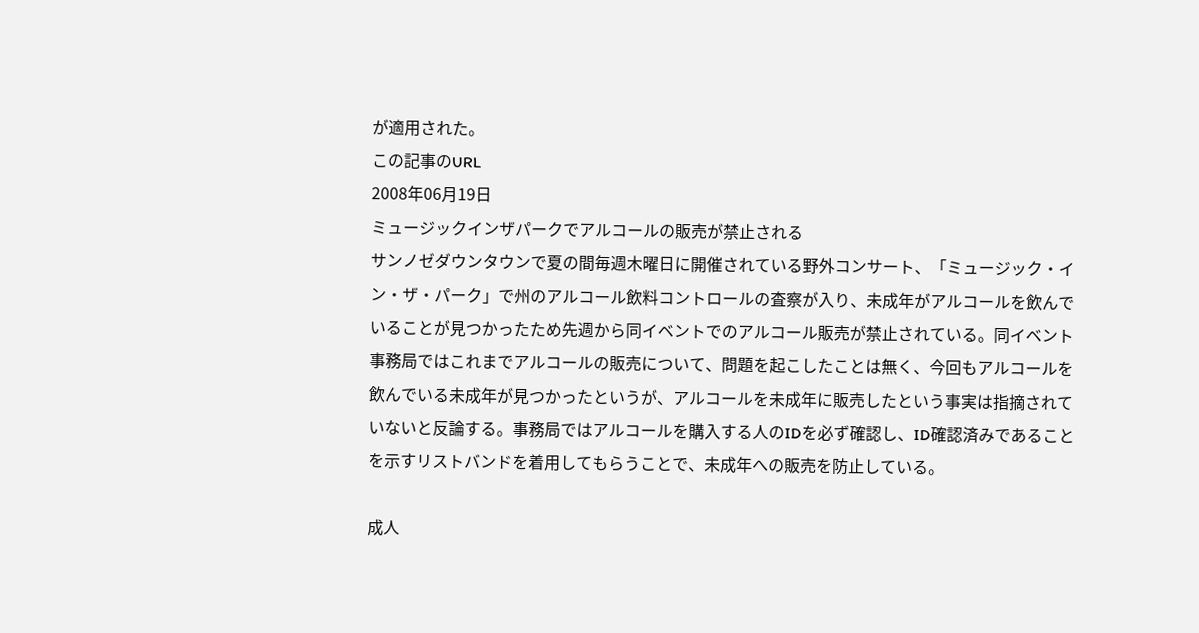が適用された。
この記事のURL
2008年06月19日
ミュージックインザパークでアルコールの販売が禁止される
サンノゼダウンタウンで夏の間毎週木曜日に開催されている野外コンサート、「ミュージック・イン・ザ・パーク」で州のアルコール飲料コントロールの査察が入り、未成年がアルコールを飲んでいることが見つかったため先週から同イベントでのアルコール販売が禁止されている。同イベント事務局ではこれまでアルコールの販売について、問題を起こしたことは無く、今回もアルコールを飲んでいる未成年が見つかったというが、アルコールを未成年に販売したという事実は指摘されていないと反論する。事務局ではアルコールを購入する人のIDを必ず確認し、ID確認済みであることを示すリストバンドを着用してもらうことで、未成年への販売を防止している。

成人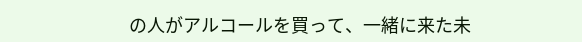の人がアルコールを買って、一緒に来た未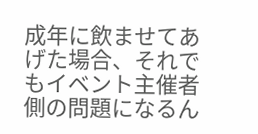成年に飲ませてあげた場合、それでもイベント主催者側の問題になるん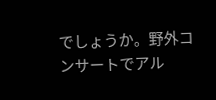でしょうか。野外コンサートでアル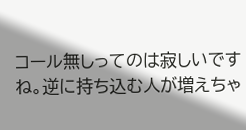コール無しってのは寂しいですね。逆に持ち込む人が増えちゃ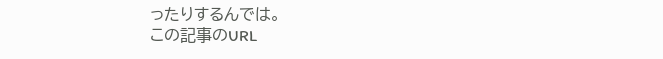ったりするんでは。
この記事のURL